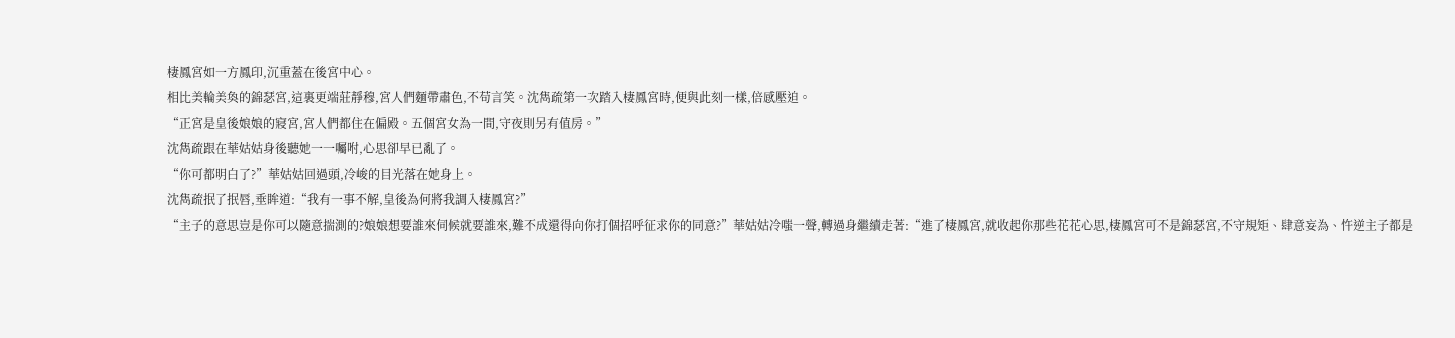棲鳳宮如一方鳳印,沉重蓋在後宮中心。
相比美輪美奐的錦瑟宮,這裏更端莊靜穆,宮人們麵帶肅色,不苟言笑。沈雋疏第一次踏入棲鳳宮時,便與此刻一樣,倍感壓迫。
“正宮是皇後娘娘的寢宮,宮人們都住在偏殿。五個宮女為一間,守夜則另有值房。”
沈雋疏跟在華姑姑身後聽她一一囑咐,心思卻早已亂了。
“你可都明白了?”華姑姑回過頭,冷峻的目光落在她身上。
沈雋疏抿了抿唇,垂眸道:“我有一事不解,皇後為何將我調入棲鳳宮?”
“主子的意思豈是你可以隨意揣測的?娘娘想要誰來伺候就要誰來,難不成還得向你打個招呼征求你的同意?”華姑姑冷嗤一聲,轉過身繼續走著:“進了棲鳳宮,就收起你那些花花心思,棲鳳宮可不是錦瑟宮,不守規矩、肆意妄為、忤逆主子都是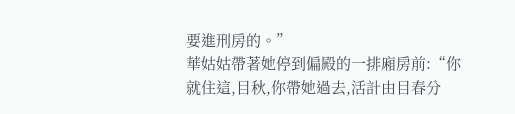要進刑房的。”
華姑姑帶著她停到偏殿的一排廂房前:“你就住這,目秋,你帶她過去,活計由目春分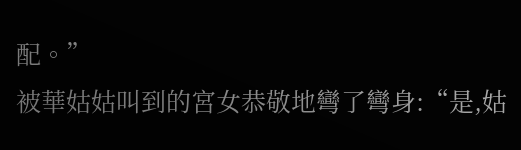配。”
被華姑姑叫到的宮女恭敬地彎了彎身:“是,姑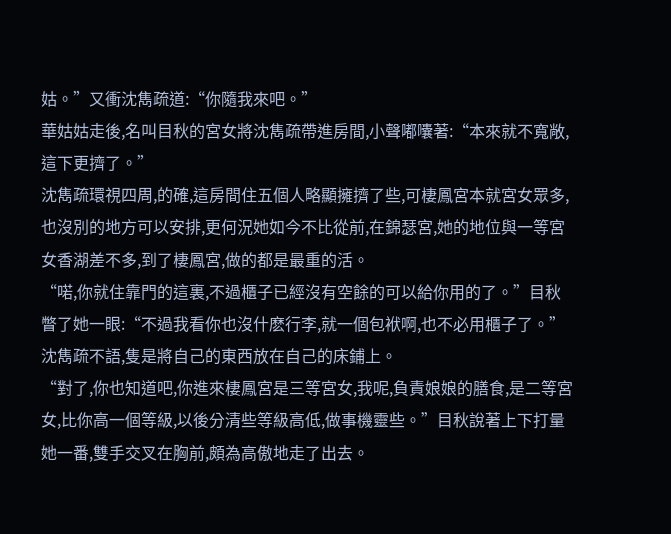姑。”又衝沈雋疏道:“你隨我來吧。”
華姑姑走後,名叫目秋的宮女將沈雋疏帶進房間,小聲嘟囔著:“本來就不寬敞,這下更擠了。”
沈雋疏環視四周,的確,這房間住五個人略顯擁擠了些,可棲鳳宮本就宮女眾多,也沒別的地方可以安排,更何況她如今不比從前,在錦瑟宮,她的地位與一等宮女香湖差不多,到了棲鳳宮,做的都是最重的活。
“喏,你就住靠門的這裏,不過櫃子已經沒有空餘的可以給你用的了。”目秋瞥了她一眼:“不過我看你也沒什麽行李,就一個包袱啊,也不必用櫃子了。”
沈雋疏不語,隻是將自己的東西放在自己的床鋪上。
“對了,你也知道吧,你進來棲鳳宮是三等宮女,我呢,負責娘娘的膳食,是二等宮女,比你高一個等級,以後分清些等級高低,做事機靈些。”目秋說著上下打量她一番,雙手交叉在胸前,頗為高傲地走了出去。